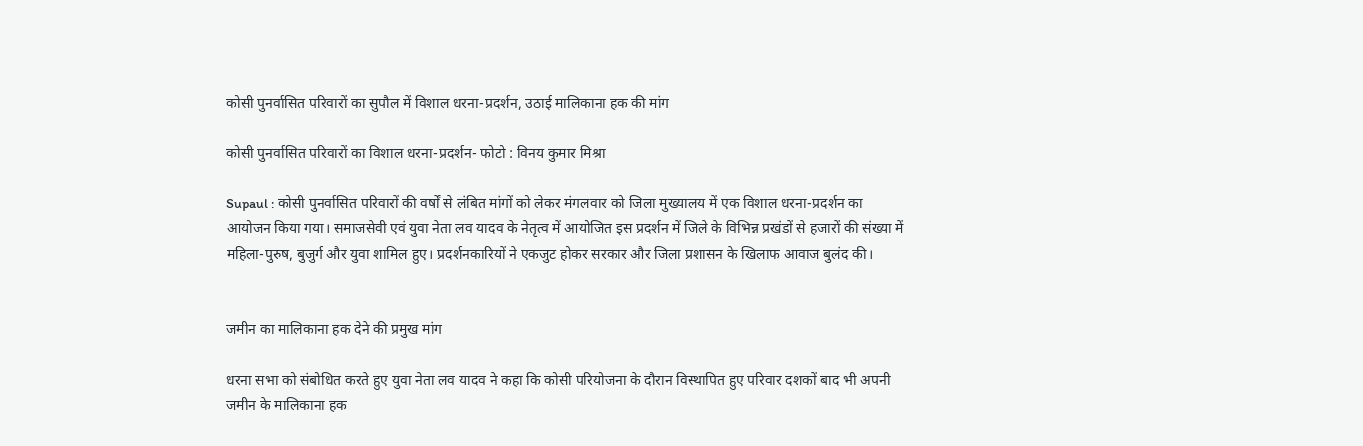कोसी पुनर्वासित परिवारों का सुपौल में विशाल धरना-प्रदर्शन, उठाई मालिकाना हक की मांग

कोसी पुनर्वासित परिवारों का विशाल धरना-प्रदर्शन- फोटो : विनय कुमार मिश्रा

Supaul : कोसी पुनर्वासित परिवारों की वर्षों से लंबित मांगों को लेकर मंगलवार को जिला मुख्यालय में एक विशाल धरना-प्रदर्शन का आयोजन किया गया। समाजसेवी एवं युवा नेता लव यादव के नेतृत्व में आयोजित इस प्रदर्शन में जिले के विभिन्न प्रखंडों से हजारों की संख्या में महिला-पुरुष, बुजुर्ग और युवा शामिल हुए। प्रदर्शनकारियों ने एकजुट होकर सरकार और जिला प्रशासन के खिलाफ आवाज बुलंद की।


जमीन का मालिकाना हक देने की प्रमुख मांग

धरना सभा को संबोधित करते हुए युवा नेता लव यादव ने कहा कि कोसी परियोजना के दौरान विस्थापित हुए परिवार दशकों बाद भी अपनी जमीन के मालिकाना हक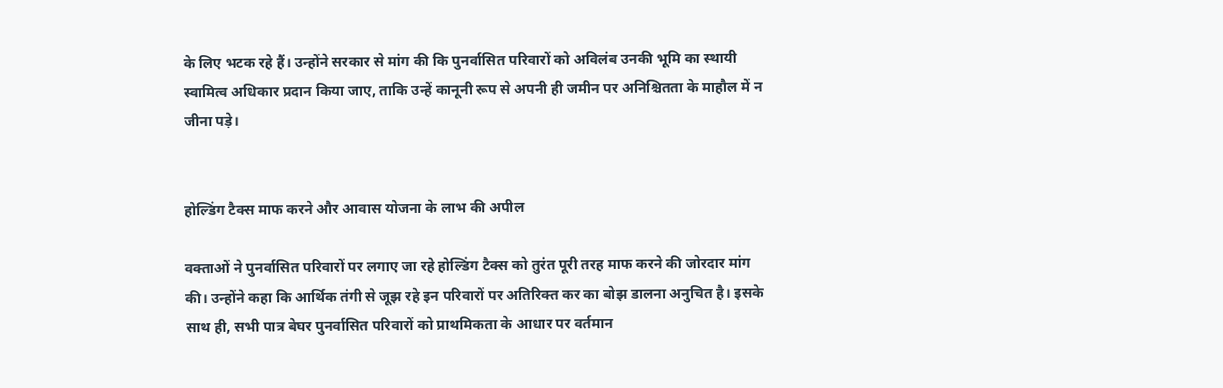के लिए भटक रहे हैं। उन्होंने सरकार से मांग की कि पुनर्वासित परिवारों को अविलंब उनकी भूमि का स्थायी स्वामित्व अधिकार प्रदान किया जाए, ताकि उन्हें कानूनी रूप से अपनी ही जमीन पर अनिश्चितता के माहौल में न जीना पड़े।


होल्डिंग टैक्स माफ करने और आवास योजना के लाभ की अपील

वक्ताओं ने पुनर्वासित परिवारों पर लगाए जा रहे होल्डिंग टैक्स को तुरंत पूरी तरह माफ करने की जोरदार मांग की। उन्होंने कहा कि आर्थिक तंगी से जूझ रहे इन परिवारों पर अतिरिक्त कर का बोझ डालना अनुचित है। इसके साथ ही, सभी पात्र बेघर पुनर्वासित परिवारों को प्राथमिकता के आधार पर वर्तमान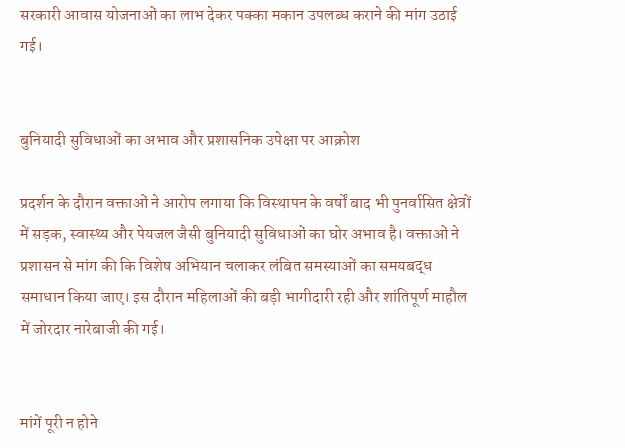सरकारी आवास योजनाओं का लाभ देकर पक्का मकान उपलब्ध कराने की मांग उठाई गई।


बुनियादी सुविधाओं का अभाव और प्रशासनिक उपेक्षा पर आक्रोश

प्रदर्शन के दौरान वक्ताओं ने आरोप लगाया कि विस्थापन के वर्षों बाद भी पुनर्वासित क्षेत्रों में सड़क, स्वास्थ्य और पेयजल जैसी बुनियादी सुविधाओं का घोर अभाव है। वक्ताओं ने प्रशासन से मांग की कि विशेष अभियान चलाकर लंबित समस्याओं का समयबद्ध समाधान किया जाए। इस दौरान महिलाओं की बड़ी भागीदारी रही और शांतिपूर्ण माहौल में जोरदार नारेबाजी की गई।


मांगें पूरी न होने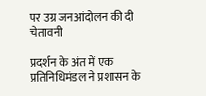पर उग्र जनआंदोलन की दी चेतावनी

प्रदर्शन के अंत में एक प्रतिनिधिमंडल ने प्रशासन के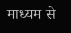माध्यम से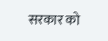सरकार को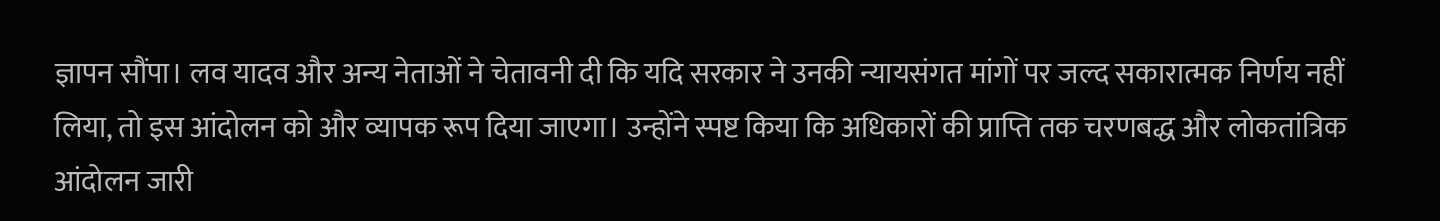ज्ञापन सौंपा। लव यादव और अन्य नेताओं ने चेतावनी दी कि यदि सरकार ने उनकी न्यायसंगत मांगों पर जल्द सकारात्मक निर्णय नहीं लिया, तो इस आंदोलन को और व्यापक रूप दिया जाएगा। उन्होंने स्पष्ट किया कि अधिकारों की प्राप्ति तक चरणबद्ध और लोकतांत्रिक आंदोलन जारी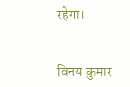रहेगा।


विनय कुमार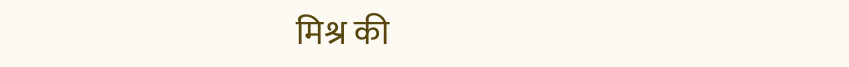मिश्र की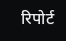रिपोर्ट